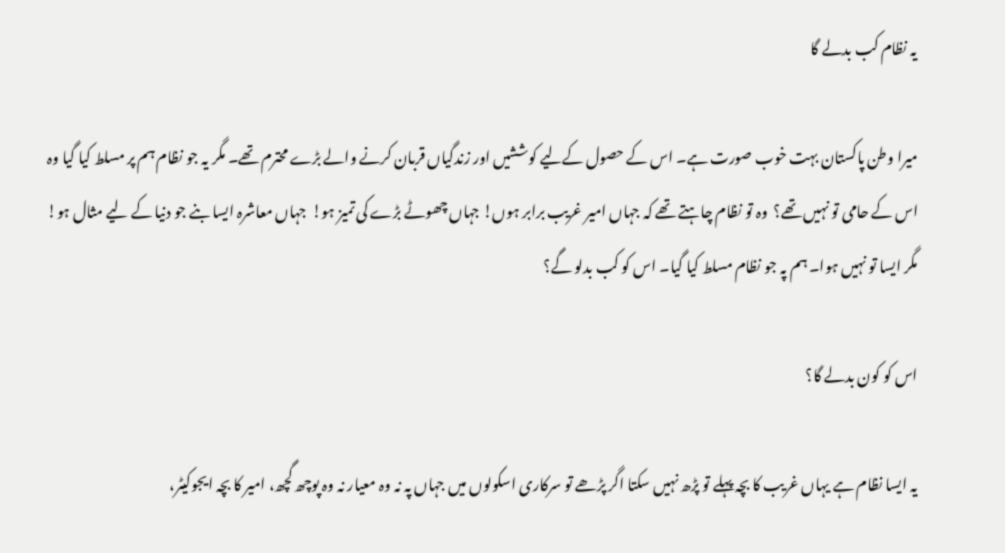یہ نظام کب بدلے گا

میرا وطن پاکستان بہت خوب صورت ہے۔ اس کے حصول کےلیے کوششیں اور زندگیاں قربان کرنے والے بڑے محترم تھے۔ مگر یہ جو نظام ہم پر مسلط کیا گیا وہ اس کے حامی تو نہیں تھے؟  وہ تو نظام چاہتے تھے کہ جہاں امیر غریب برابر ہوں! جہاں چھوٹے بڑے کی تمیز ہو!  جہاں معاشرہ ایسا بنے جو دنیا کے لیے مثال ہو! مگر ایسا تو نہیں ہوا۔ ہم پہ جو نظام مسلط کیا گیا۔ اس کو کب بدلو گے؟

اس کو کون بدلے گا؟

یہ ایسا نظام ہے یہاں غریب کا بچہ پہلے تو پڑھ نہیں سکتا اگر پڑھے تو سرکاری اسکولوں میں جہاں پہ نہ وہ معیار نہ وہ پوچھ گچھ، امیر کا بچہ ایجوکیٹر،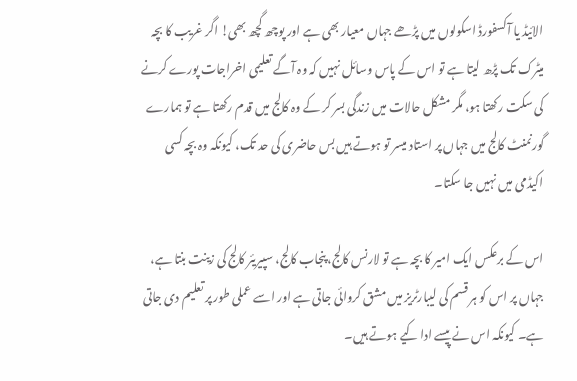الائیڈ یا آکسفورڈ اسکولوں میں پڑھے جہاں معیار بھی ہے اور پوچھ گچھ بھی! اگر غریب کا بچہ میٹرک تک پڑھ لیتا ہے تو اس کے پاس وسائل نہیں کہ وہ آگے تعلیمی اخراجات پورے کرنے کی سکت رکھتا ہو، مگر مشکل حالات میں زندگی بسر کر کے وہ کالج میں قدم رکھتا ہے تو ہمارے گورنمنٹ کالج میں جہاں پر استاد میسر تو ہوتے ہیں بس حاضری کی حد تک، کیونکہ وہ بچہ کسی اکیڈمی میں نہیں جا سکتا۔

اس کے برعکس ایک امیر کا بچہ ہے تو لارنس کالج، پنجاب کالج، سپیریئر کالج کی زینت بنتا ہے، جہاں پر اس کو ہر قسم کی لیبارٹریز میں مشق کروائی جاتی ہے اور اسے عملی طور پر تعلیم دی جاتی ہے۔ کیونکہ اس نے پیسے ادا کیے ہوتے ہیں۔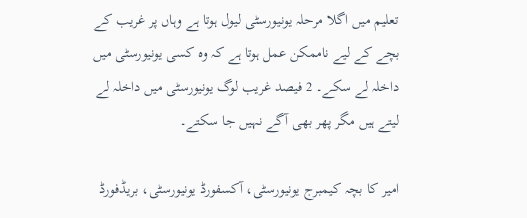تعلیم میں اگلا مرحلہ یونیورسٹی لیول ہوتا ہے وہاں پر غریب کے بچے کے لیے ناممکن عمل ہوتا ہے کہ وہ کسی یونیورسٹی میں داخلہ لے سکے۔ 2 فیصد غریب لوگ یونیورسٹی میں داخلہ لے لیتے ہیں مگر پھر بھی آگے نہیں جا سکتے۔

امیر کا بچہ کیمبرج یونیورسٹی، آکسفورڈ یونیورسٹی، بریڈفورڈ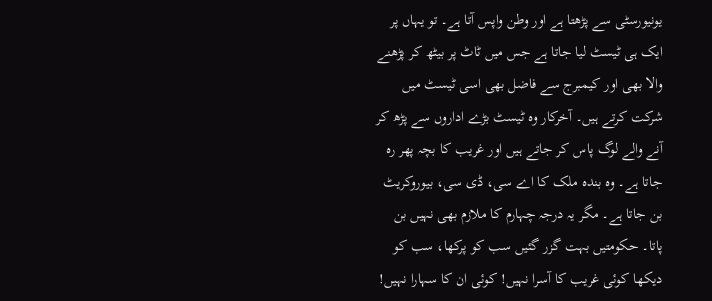یونیورسٹی سے پڑھتا ہے اور وطن واپس آتا ہے۔ تو یہاں پر ایک ہی ٹیسٹ لیا جاتا ہے جس میں ٹاٹ پر بیٹھ کر پڑھنے والا بھی اور کیمبرج سے فاضل بھی اسی ٹیسٹ میں شرکت کرتے ہیں۔ آخرکار وہ ٹیسٹ بڑے اداروں سے پڑھ کر آنے والے لوگ پاس کر جاتے ہیں اور غریب کا بچہ پھر رہ جاتا ہے۔ وہ بندہ ملک کا اے سی، ڈی سی، بیوروکریٹ بن جاتا ہے۔ مگر یہ درجہ چہارم کا ملازم بھی نہیں بن پاتا۔ حکومتیں بہت گزر گئیں سب کو پرکھا، سب کو دیکھا کوئی غریب کا آسرا نہیں! کوئی ان کا سہارا نہیں!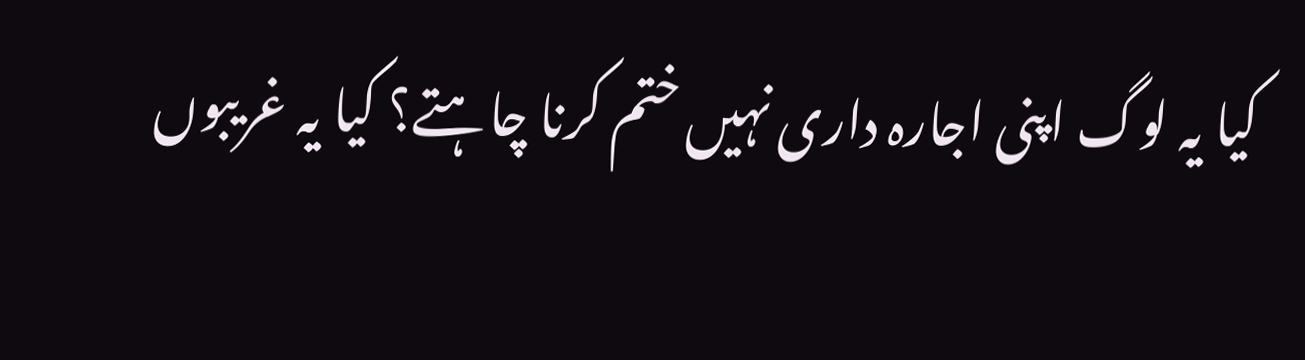کیا یہ لوگ اپنی اجارہ داری نہیں ختم کرنا چاہتے؟ کیا یہ غریبوں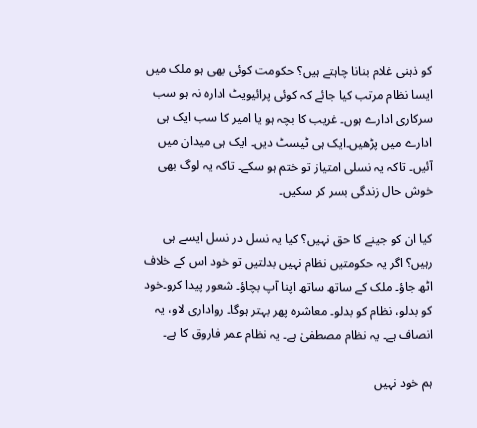کو ذہنی غلام بنانا چاہتے ہیں؟ حکومت کوئی بھی ہو ملک میں ایسا نظام مرتب کیا جائے کہ کوئی پرائیویٹ ادارہ نہ ہو سب سرکاری ادارے ہوں۔ غریب کا بچہ ہو یا امیر کا سب ایک ہی ادارے میں پڑھیں۔ایک ہی ٹیسٹ دیں۔ ایک ہی میدان میں آئیں۔ تاکہ یہ نسلی امتیاز تو ختم ہو سکے۔ تاکہ یہ لوگ بھی خوش حال زندگی بسر کر سکیں۔

کیا ان کو جینے کا حق نہیں؟ کیا یہ نسل در نسل ایسے ہی رہیں؟ اگر یہ حکومتیں نظام نہیں بدلتیں تو خود اس کے خلاف اٹھ جاؤ۔ ملک کے ساتھ ساتھ اپنا آپ بچاؤ۔ شعور پیدا کرو۔خود کو بدلو، نظام کو بدلو۔ معاشرہ پھر بہتر ہوگا۔ رواداری لاو، یہ انصاف ہے۔ یہ نظام مصطفیٰ ہے۔ یہ نظام عمر فاروق کا ہے۔

ہم خود نہیں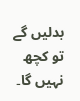بدلیں گے تو کچھ نہیں گا۔